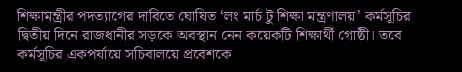শিক্ষামন্ত্রীর পদত্যাগের দাবিতে ঘোষিত ‘লং মার্চ টু শিক্ষা মন্ত্রণালয়’ কর্মসূচির দ্বিতীয় দিনে রাজধানীর সড়কে অবস্থান নেন কয়েকটি শিক্ষার্থী গোষ্ঠী। তবে কর্মসূচির একপর্যায়ে সচিবালয়ে প্রবেশকে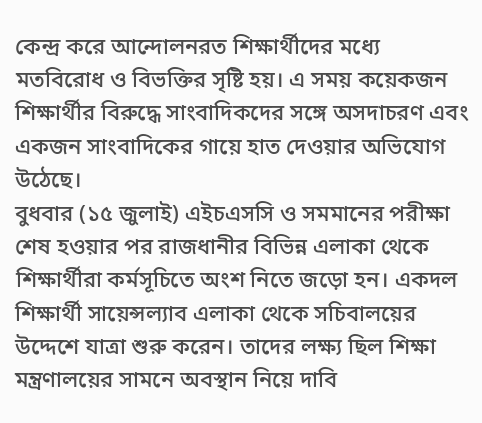কেন্দ্র করে আন্দোলনরত শিক্ষার্থীদের মধ্যে মতবিরোধ ও বিভক্তির সৃষ্টি হয়। এ সময় কয়েকজন শিক্ষার্থীর বিরুদ্ধে সাংবাদিকদের সঙ্গে অসদাচরণ এবং একজন সাংবাদিকের গায়ে হাত দেওয়ার অভিযোগ উঠেছে।
বুধবার (১৫ জুলাই) এইচএসসি ও সমমানের পরীক্ষা শেষ হওয়ার পর রাজধানীর বিভিন্ন এলাকা থেকে শিক্ষার্থীরা কর্মসূচিতে অংশ নিতে জড়ো হন। একদল শিক্ষার্থী সায়েন্সল্যাব এলাকা থেকে সচিবালয়ের উদ্দেশে যাত্রা শুরু করেন। তাদের লক্ষ্য ছিল শিক্ষা মন্ত্রণালয়ের সামনে অবস্থান নিয়ে দাবি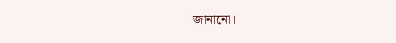জানানো।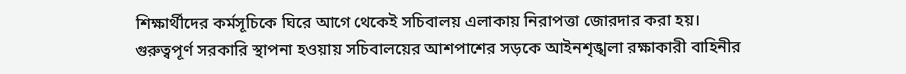শিক্ষার্থীদের কর্মসূচিকে ঘিরে আগে থেকেই সচিবালয় এলাকায় নিরাপত্তা জোরদার করা হয়। গুরুত্বপূর্ণ সরকারি স্থাপনা হওয়ায় সচিবালয়ের আশপাশের সড়কে আইনশৃঙ্খলা রক্ষাকারী বাহিনীর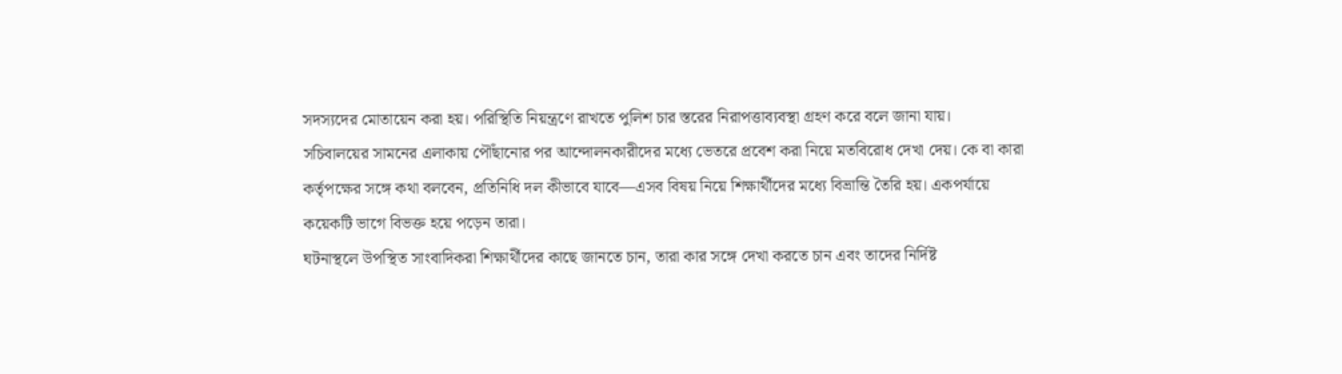সদস্যদের মোতায়েন করা হয়। পরিস্থিতি নিয়ন্ত্রণে রাখতে পুলিশ চার স্তরের নিরাপত্তাব্যবস্থা গ্রহণ করে বলে জানা যায়।
সচিবালয়ের সামনের এলাকায় পৌঁছানোর পর আন্দোলনকারীদের মধ্যে ভেতরে প্রবেশ করা নিয়ে মতবিরোধ দেখা দেয়। কে বা কারা কর্তৃপক্ষের সঙ্গে কথা বলবেন, প্রতিনিধি দল কীভাবে যাবে—এসব বিষয় নিয়ে শিক্ষার্থীদের মধ্যে বিভ্রান্তি তৈরি হয়। একপর্যায়ে কয়েকটি ভাগে বিভক্ত হয়ে পড়েন তারা।
ঘটনাস্থলে উপস্থিত সাংবাদিকরা শিক্ষার্থীদের কাছে জানতে চান, তারা কার সঙ্গে দেখা করতে চান এবং তাদের নির্দিষ্ট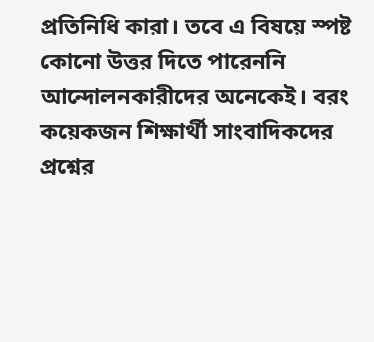প্রতিনিধি কারা। তবে এ বিষয়ে স্পষ্ট কোনো উত্তর দিতে পারেননি আন্দোলনকারীদের অনেকেই। বরং কয়েকজন শিক্ষার্থী সাংবাদিকদের প্রশ্নের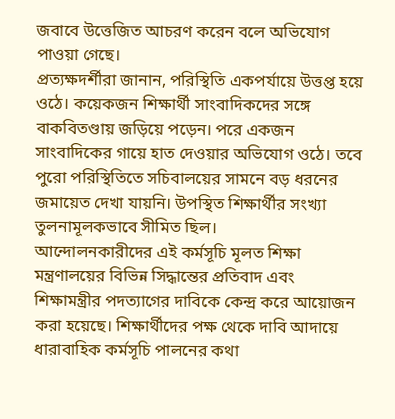জবাবে উত্তেজিত আচরণ করেন বলে অভিযোগ পাওয়া গেছে।
প্রত্যক্ষদর্শীরা জানান, পরিস্থিতি একপর্যায়ে উত্তপ্ত হয়ে ওঠে। কয়েকজন শিক্ষার্থী সাংবাদিকদের সঙ্গে বাকবিতণ্ডায় জড়িয়ে পড়েন। পরে একজন সাংবাদিকের গায়ে হাত দেওয়ার অভিযোগ ওঠে। তবে পুরো পরিস্থিতিতে সচিবালয়ের সামনে বড় ধরনের জমায়েত দেখা যায়নি। উপস্থিত শিক্ষার্থীর সংখ্যা তুলনামূলকভাবে সীমিত ছিল।
আন্দোলনকারীদের এই কর্মসূচি মূলত শিক্ষা মন্ত্রণালয়ের বিভিন্ন সিদ্ধান্তের প্রতিবাদ এবং শিক্ষামন্ত্রীর পদত্যাগের দাবিকে কেন্দ্র করে আয়োজন করা হয়েছে। শিক্ষার্থীদের পক্ষ থেকে দাবি আদায়ে ধারাবাহিক কর্মসূচি পালনের কথা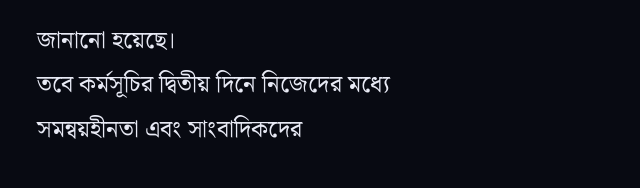জানানো হয়েছে।
তবে কর্মসূচির দ্বিতীয় দিনে নিজেদের মধ্যে সমন্বয়হীনতা এবং সাংবাদিকদের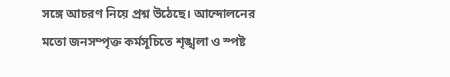সঙ্গে আচরণ নিয়ে প্রশ্ন উঠেছে। আন্দোলনের মতো জনসম্পৃক্ত কর্মসূচিতে শৃঙ্খলা ও স্পষ্ট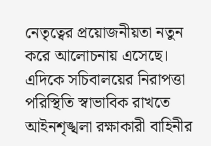নেতৃত্বের প্রয়োজনীয়তা নতুন করে আলোচনায় এসেছে।
এদিকে সচিবালয়ের নিরাপত্তা পরিস্থিতি স্বাভাবিক রাখতে আইনশৃঙ্খলা রক্ষাকারী বাহিনীর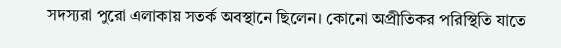সদস্যরা পুরো এলাকায় সতর্ক অবস্থানে ছিলেন। কোনো অপ্রীতিকর পরিস্থিতি যাতে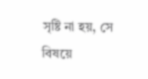সৃষ্টি না হয়, সে বিষয়ে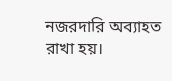নজরদারি অব্যাহত রাখা হয়।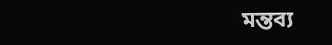মন্তব্য